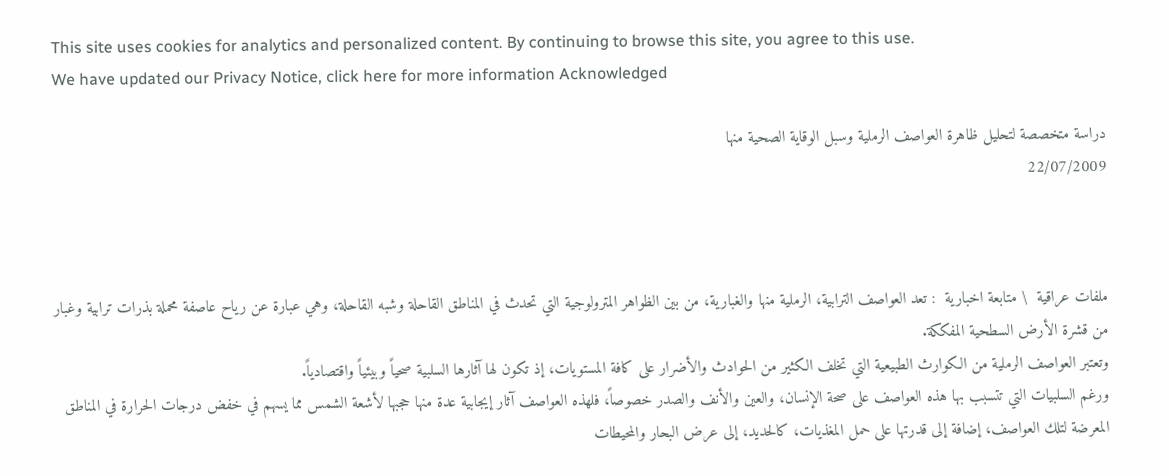This site uses cookies for analytics and personalized content. By continuing to browse this site, you agree to this use.
We have updated our Privacy Notice, click here for more information Acknowledged

دراسة متخصصة لتحليل ظاهرة العواصف الرملية وسبل الوقاية الصحية منها
22/07/2009



ملفات عراقية  \ متابعة اخبارية  : تعد العواصف الترابية، الرملية منها والغبارية، من بين الظواهر المترولوجية التي تحدث في المناطق القاحلة وشبه القاحلة، وهي عبارة عن رياح عاصفة محملة بذرات ترابية وغبار من قشرة الأرض السطحية المفككة.
وتعتبر العواصف الرملية من الكوارث الطبيعية التي تخلف الكثير من الحوادث والأضرار على كافة المستويات، إذ تكون لها آثارها السلبية صحياً وبيئياً واقتصادياً.
ورغم السلبيات التي تتسبب بها هذه العواصف على صحة الإنسان، والعين والأنف والصدر خصوصاً، فلهذه العواصف آثار إيجابية عدة منها حجبها لأشعة الشمس مما يسهم في خفض درجات الحرارة في المناطق المعرضة لتلك العواصف، إضافة إلى قدرتها على حمل المغذيات، كالحديد، إلى عرض البحار والمحيطات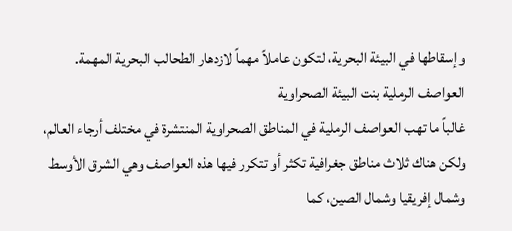وإسقاطها في البيئة البحرية، لتكون عاملاً مهماً لازدهار الطحالب البحرية المهمة.
العواصف الرملية بنت البيئة الصحراوية
غالباً ما تهب العواصف الرملية في المناطق الصحراوية المنتشرة في مختلف أرجاء العالم، ولكن هناك ثلاث مناطق جغرافية تكثر أو تتكرر فيها هذه العواصف وهي الشرق الأوسط وشمال إفريقيا وشمال الصين، كما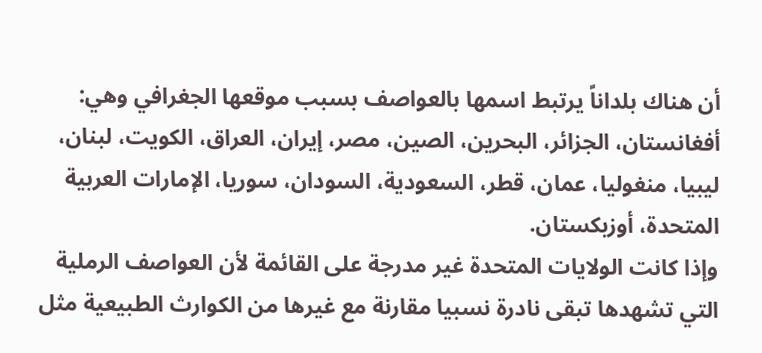أن هناك بلداناً يرتبط اسمها بالعواصف بسبب موقعها الجغرافي وهي: أفغانستان، الجزائر، البحرين، الصين، مصر، إيران، العراق، الكويت، لبنان، ليبيا، منغوليا، عمان، قطر، السعودية، السودان، سوريا، الإمارات العربية المتحدة، أوزبكستان.
وإذا كانت الولايات المتحدة غير مدرجة على القائمة لأن العواصف الرملية التي تشهدها تبقى نادرة نسبيا مقارنة مع غيرها من الكوارث الطبيعية مثل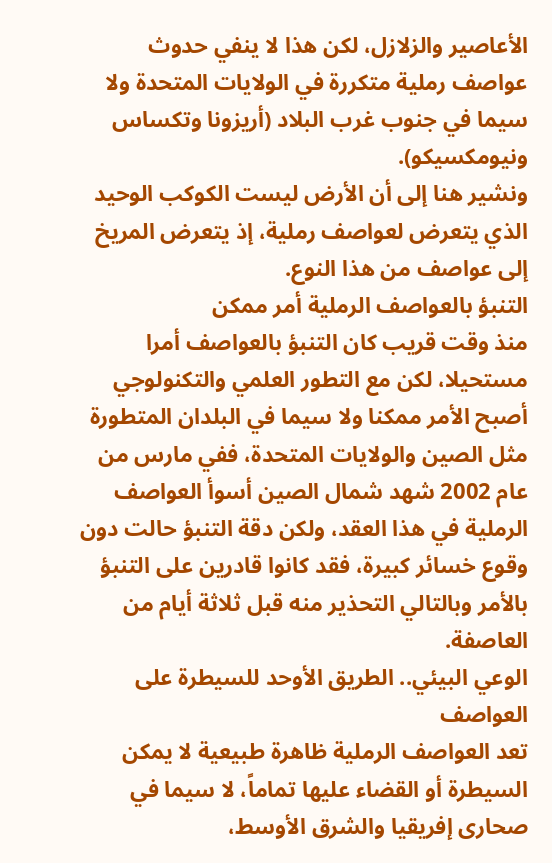الأعاصير والزلازل، لكن هذا لا ينفي حدوث عواصف رملية متكررة في الولايات المتحدة ولا سيما في جنوب غرب البلاد (أريزونا وتكساس ونيومكسيكو).
ونشير هنا إلى أن الأرض ليست الكوكب الوحيد الذي يتعرض لعواصف رملية، إذ يتعرض المريخ إلى عواصف من هذا النوع.
التنبؤ بالعواصف الرملية أمر ممكن
منذ وقت قريب كان التنبؤ بالعواصف أمرا مستحيلا، لكن مع التطور العلمي والتكنولوجي أصبح الأمر ممكنا ولا سيما في البلدان المتطورة مثل الصين والولايات المتحدة، ففي مارس من عام 2002 شهد شمال الصين أسوأ العواصف الرملية في هذا العقد، ولكن دقة التنبؤ حالت دون وقوع خسائر كبيرة، فقد كانوا قادرين على التنبؤ بالأمر وبالتالي التحذير منه قبل ثلاثة أيام من العاصفة.
الوعي البيئي.. الطريق الأوحد للسيطرة على العواصف
تعد العواصف الرملية ظاهرة طبيعية لا يمكن السيطرة أو القضاء عليها تماماً، لا سيما في صحارى إفريقيا والشرق الأوسط،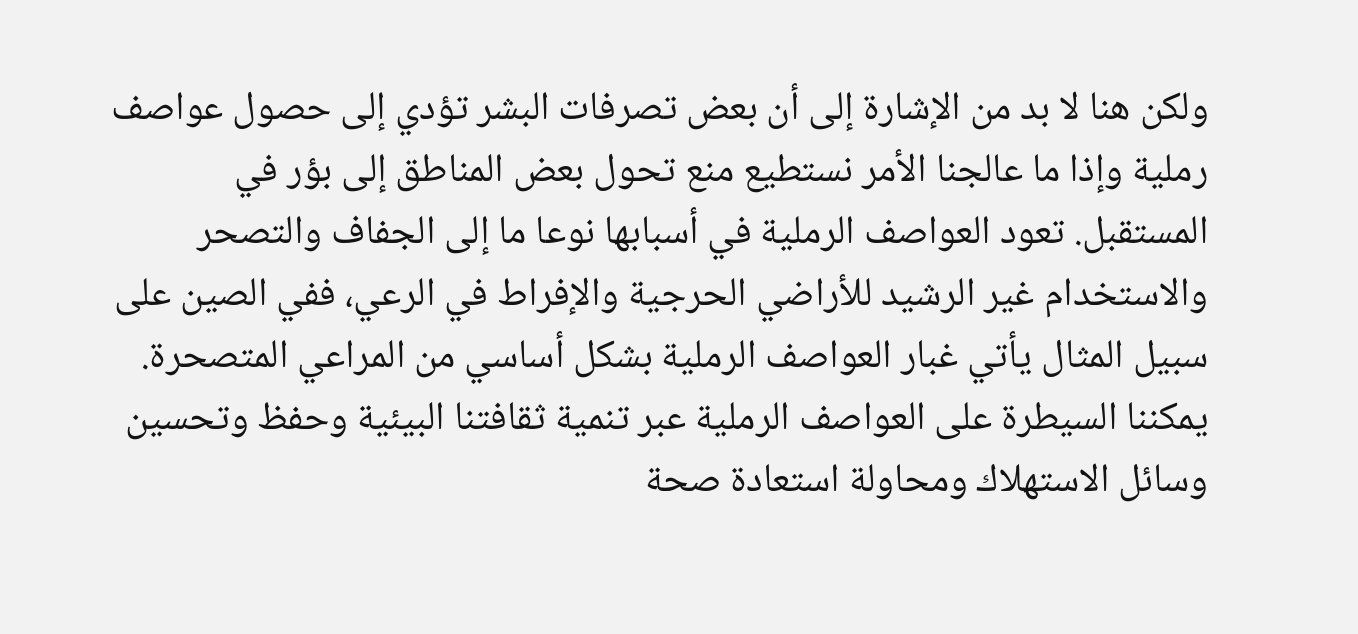ولكن هنا لا بد من الإشارة إلى أن بعض تصرفات البشر تؤدي إلى حصول عواصف رملية وإذا ما عالجنا الأمر نستطيع منع تحول بعض المناطق إلى بؤر في المستقبل. تعود العواصف الرملية في أسبابها نوعا ما إلى الجفاف والتصحر والاستخدام غير الرشيد للأراضي الحرجية والإفراط في الرعي، ففي الصين على سبيل المثال يأتي غبار العواصف الرملية بشكل أساسي من المراعي المتصحرة.
يمكننا السيطرة على العواصف الرملية عبر تنمية ثقافتنا البيئية وحفظ وتحسين وسائل الاستهلاك ومحاولة استعادة صحة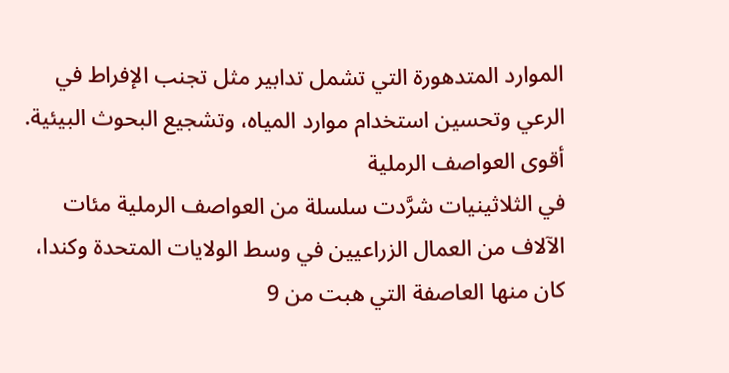الموارد المتدهورة التي تشمل تدابير مثل تجنب الإفراط في الرعي وتحسين استخدام موارد المياه، وتشجيع البحوث البيئية.
أقوى العواصف الرملية
في الثلاثينيات شرَّدت سلسلة من العواصف الرملية مئات الآلاف من العمال الزراعيين في وسط الولايات المتحدة وكندا، كان منها العاصفة التي هبت من 9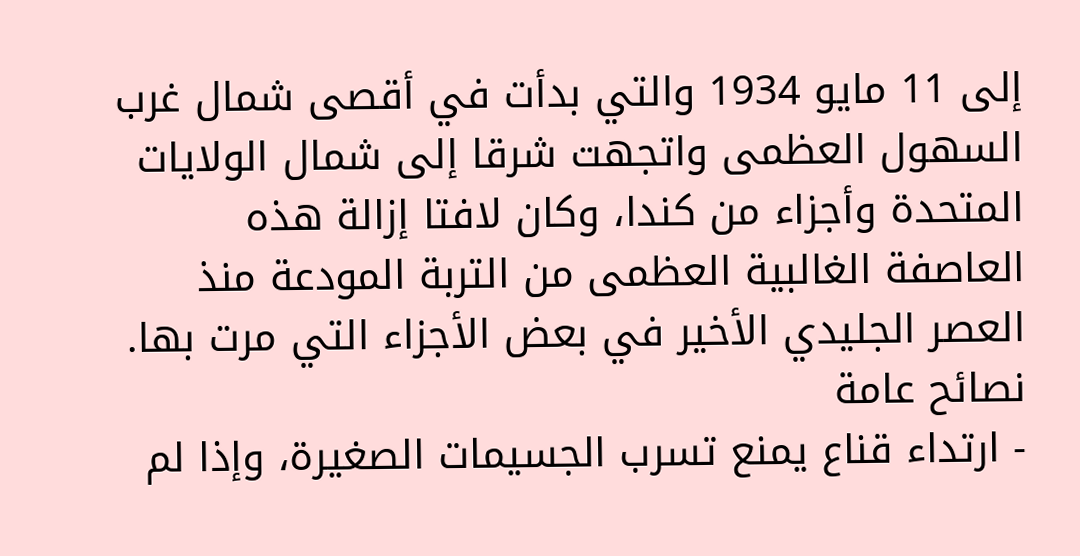إلى 11 مايو 1934 والتي بدأت في أقصى شمال غرب السهول العظمى واتجهت شرقا إلى شمال الولايات المتحدة وأجزاء من كندا، وكان لافتا إزالة هذه العاصفة الغالبية العظمى من التربة المودعة منذ العصر الجليدي الأخير في بعض الأجزاء التي مرت بها.
نصائح عامة
- ارتداء قناع يمنع تسرب الجسيمات الصغيرة، وإذا لم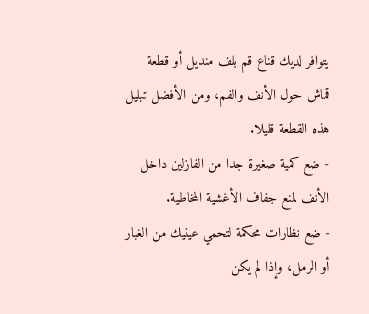يتوافر لديك قناع قم بلف منديل أو قطعة قماش حول الأنف والفم، ومن الأفضل تبليل هذه القطعة قليلا.
- ضع كمية صغيرة جدا من الفازلين داخل الأنف لمنع جفاف الأغشية المخاطية.
- ضع نظارات محكمة لتحمي عينيك من الغبار أو الرمل، وإذا لم يكن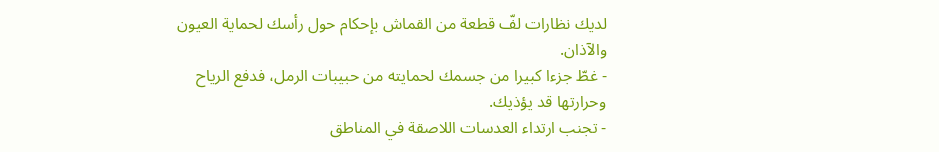لديك نظارات لفّ قطعة من القماش بإحكام حول رأسك لحماية العيون والآذان.
- غطّ جزءا كبيرا من جسمك لحمايته من حبيبات الرمل، فدفع الرياح وحرارتها قد يؤذيك.
- تجنب ارتداء العدسات اللاصقة في المناطق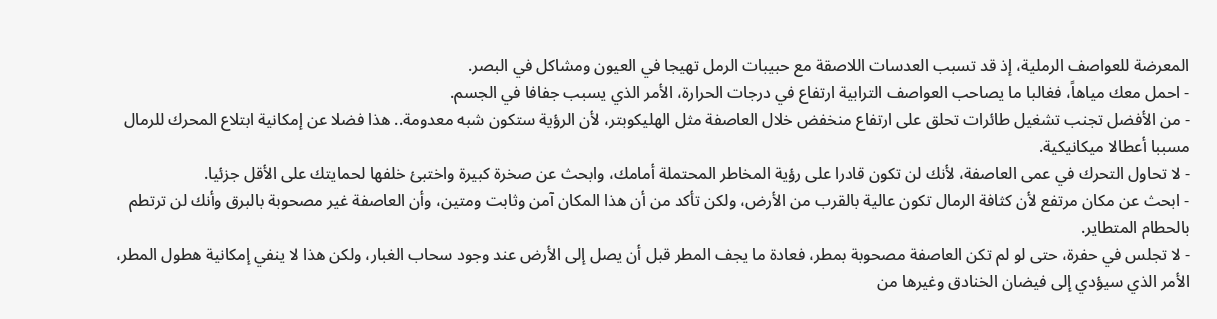المعرضة للعواصف الرملية، إذ قد تسبب العدسات اللاصقة مع حبيبات الرمل تهيجا في العيون ومشاكل في البصر.
- احمل معك مياهاً، فغالبا ما يصاحب العواصف الترابية ارتفاع في درجات الحرارة، الأمر الذي يسبب جفافا في الجسم.
- من الأفضل تجنب تشغيل طائرات تحلق على ارتفاع منخفض خلال العاصفة مثل الهليكوبتر، لأن الرؤية ستكون شبه معدومة.. هذا فضلا عن إمكانية ابتلاع المحرك للرمال مسببا أعطالا ميكانيكية.
- لا تحاول التحرك في عمى العاصفة، لأنك لن تكون قادرا على رؤية المخاطر المحتملة أمامك، وابحث عن صخرة كبيرة واختبئ خلفها لحمايتك على الأقل جزئيا.
- ابحث عن مكان مرتفع لأن كثافة الرمال تكون عالية بالقرب من الأرض، ولكن تأكد من أن هذا المكان آمن وثابت ومتين، وأن العاصفة غير مصحوبة بالبرق وأنك لن ترتطم بالحطام المتطاير.
- لا تجلس في حفرة، حتى لو لم تكن العاصفة مصحوبة بمطر، فعادة ما يجف المطر قبل أن يصل إلى الأرض عند وجود سحاب الغبار، ولكن هذا لا ينفي إمكانية هطول المطر، الأمر الذي سيؤدي إلى فيضان الخنادق وغيرها من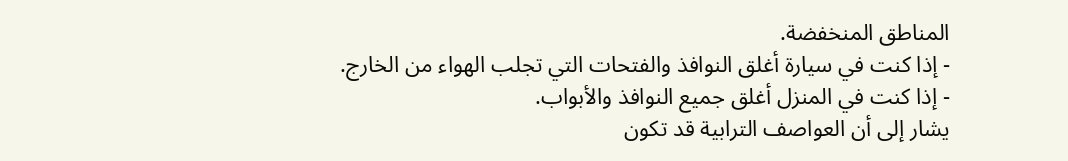المناطق المنخفضة.
- إذا كنت في سيارة أغلق النوافذ والفتحات التي تجلب الهواء من الخارج.
- إذا كنت في المنزل أغلق جميع النوافذ والأبواب.
يشار إلى أن العواصف الترابية قد تكون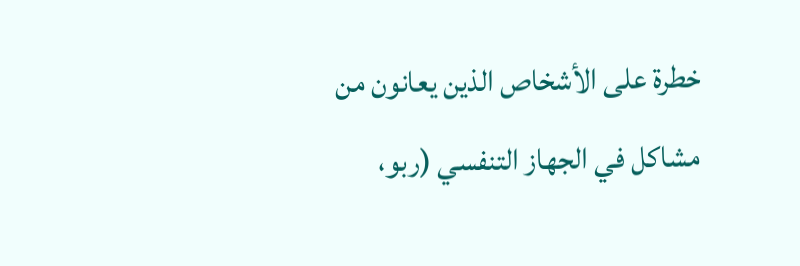خطرة على الأشخاص الذين يعانون من مشاكل في الجهاز التنفسي (ربو،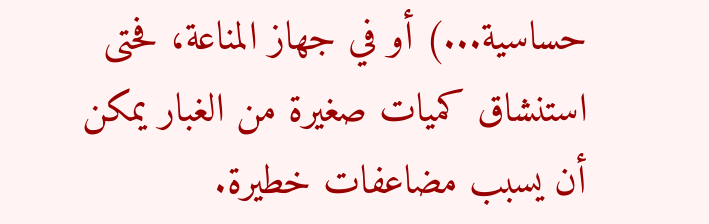حساسية...) أو في جهاز المناعة، فحتى استنشاق كميات صغيرة من الغبار يمكن أن يسبب مضاعفات خطيرة.